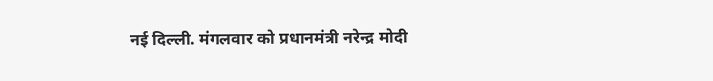नई दिल्ली. मंगलवार को प्रधानमंत्री नरेन्द्र मोदी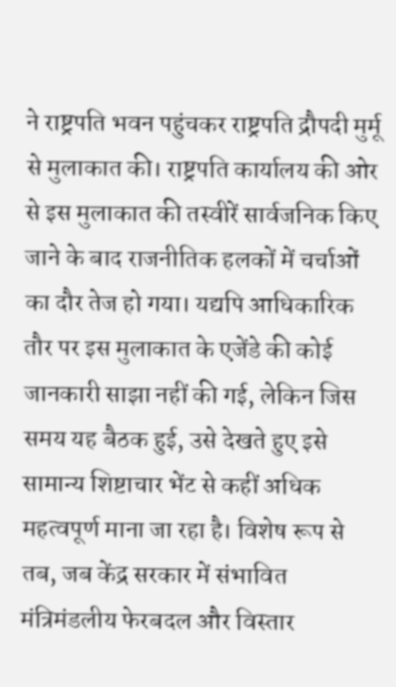ने राष्ट्रपति भवन पहुंचकर राष्ट्रपति द्रौपदी मुर्मू से मुलाकात की। राष्ट्रपति कार्यालय की ओर से इस मुलाकात की तस्वीरें सार्वजनिक किए जाने के बाद राजनीतिक हलकों में चर्चाओं का दौर तेज हो गया। यद्यपि आधिकारिक तौर पर इस मुलाकात के एजेंडे की कोई जानकारी साझा नहीं की गई, लेकिन जिस समय यह बैठक हुई, उसे देखते हुए इसे सामान्य शिष्टाचार भेंट से कहीं अधिक महत्वपूर्ण माना जा रहा है। विशेष रूप से तब, जब केंद्र सरकार में संभावित मंत्रिमंडलीय फेरबदल और विस्तार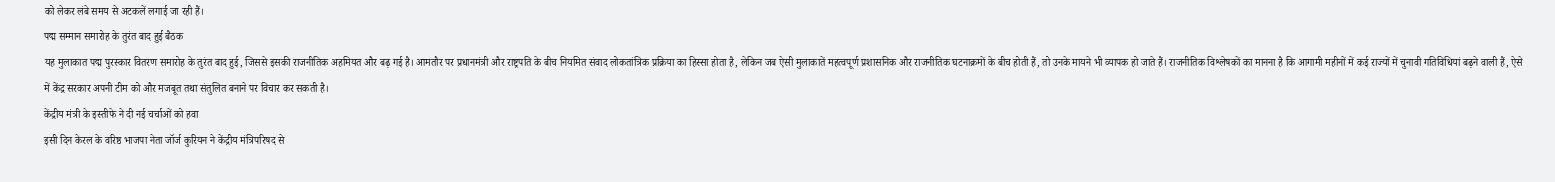को लेकर लंबे समय से अटकलें लगाई जा रही हैं।
पद्म सम्मान समारोह के तुरंत बाद हुई बैठक
यह मुलाकात पद्म पुरस्कार वितरण समारोह के तुरंत बाद हुई, जिससे इसकी राजनीतिक अहमियत और बढ़ गई है। आमतौर पर प्रधानमंत्री और राष्ट्रपति के बीच नियमित संवाद लोकतांत्रिक प्रक्रिया का हिस्सा होता है, लेकिन जब ऐसी मुलाकातें महत्वपूर्ण प्रशासनिक और राजनीतिक घटनाक्रमों के बीच होती हैं, तो उनके मायने भी व्यापक हो जाते हैं। राजनीतिक विश्लेषकों का मानना है कि आगामी महीनों में कई राज्यों में चुनावी गतिविधियां बढ़ने वाली हैं, ऐसे में केंद्र सरकार अपनी टीम को और मजबूत तथा संतुलित बनाने पर विचार कर सकती है।
केंद्रीय मंत्री के इस्तीफे ने दी नई चर्चाओं को हवा
इसी दिन केरल के वरिष्ठ भाजपा नेता जॉर्ज कुरियन ने केंद्रीय मंत्रिपरिषद से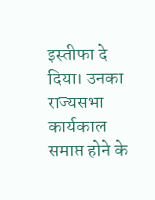इस्तीफा दे दिया। उनका राज्यसभा कार्यकाल समाप्त होने के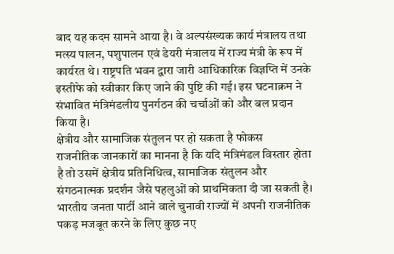बाद यह कदम सामने आया है। वे अल्पसंख्यक कार्य मंत्रालय तथा मत्स्य पालन, पशुपालन एवं डेयरी मंत्रालय में राज्य मंत्री के रूप में कार्यरत थे। राष्ट्रपति भवन द्वारा जारी आधिकारिक विज्ञप्ति में उनके इस्तीफे को स्वीकार किए जाने की पुष्टि की गई। इस घटनाक्रम ने संभावित मंत्रिमंडलीय पुनर्गठन की चर्चाओं को और बल प्रदान किया है।
क्षेत्रीय और सामाजिक संतुलन पर हो सकता है फोकस
राजनीतिक जानकारों का मानना है कि यदि मंत्रिमंडल विस्तार होता है तो उसमें क्षेत्रीय प्रतिनिधित्व, सामाजिक संतुलन और संगठनात्मक प्रदर्शन जैसे पहलुओं को प्राथमिकता दी जा सकती है। भारतीय जनता पार्टी आने वाले चुनावी राज्यों में अपनी राजनीतिक पकड़ मजबूत करने के लिए कुछ नए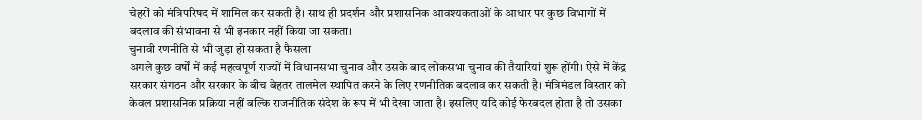चेहरों को मंत्रिपरिषद में शामिल कर सकती है। साथ ही प्रदर्शन और प्रशासनिक आवश्यकताओं के आधार पर कुछ विभागों में बदलाव की संभावना से भी इनकार नहीं किया जा सकता।
चुनावी रणनीति से भी जुड़ा हो सकता है फैसला
अगले कुछ वर्षों में कई महत्वपूर्ण राज्यों में विधानसभा चुनाव और उसके बाद लोकसभा चुनाव की तैयारियां शुरू होंगी। ऐसे में केंद्र सरकार संगठन और सरकार के बीच बेहतर तालमेल स्थापित करने के लिए रणनीतिक बदलाव कर सकती है। मंत्रिमंडल विस्तार को केवल प्रशासनिक प्रक्रिया नहीं बल्कि राजनीतिक संदेश के रूप में भी देखा जाता है। इसलिए यदि कोई फेरबदल होता है तो उसका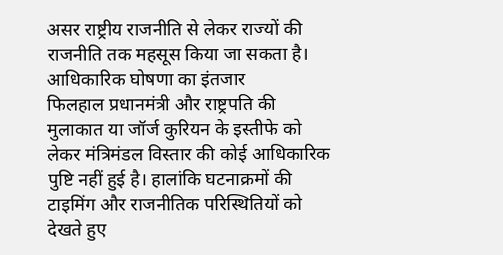असर राष्ट्रीय राजनीति से लेकर राज्यों की राजनीति तक महसूस किया जा सकता है।
आधिकारिक घोषणा का इंतजार
फिलहाल प्रधानमंत्री और राष्ट्रपति की मुलाकात या जॉर्ज कुरियन के इस्तीफे को लेकर मंत्रिमंडल विस्तार की कोई आधिकारिक पुष्टि नहीं हुई है। हालांकि घटनाक्रमों की टाइमिंग और राजनीतिक परिस्थितियों को देखते हुए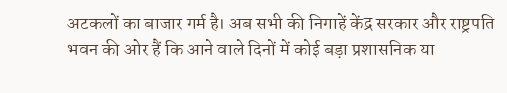अटकलों का बाजार गर्म है। अब सभी की निगाहें केंद्र सरकार और राष्ट्रपति भवन की ओर हैं कि आने वाले दिनों में कोई बड़ा प्रशासनिक या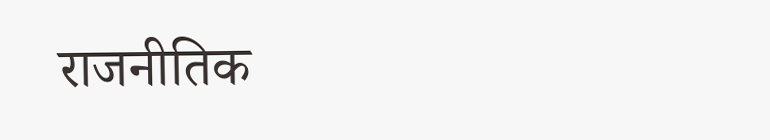राजनीतिक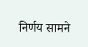निर्णय सामने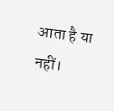आता है या नहीं।